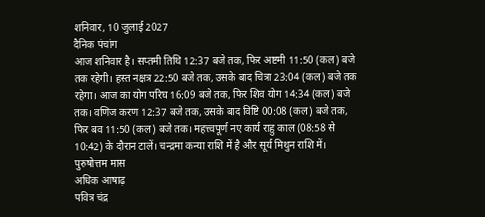शनिवार, 10 जुलाई 2027
दैनिक पंचांग
आज शनिवार है। सप्तमी तिथि 12:37 बजे तक, फिर अष्टमी 11:50 (कल) बजे तक रहेगी। हस्त नक्षत्र 22:50 बजे तक, उसके बाद चित्रा 23:04 (कल) बजे तक रहेगा। आज का योग परिघ 16:09 बजे तक, फिर शिव योग 14:34 (कल) बजे तक। वणिज करण 12:37 बजे तक, उसके बाद विष्टि 00:08 (कल) बजे तक, फिर बव 11:50 (कल) बजे तक। महत्त्वपूर्ण नए कार्य राहु काल (08:58 से 10:42) के दौरान टालें। चन्द्रमा कन्या राशि में है और सूर्य मिथुन राशि में।
पुरुषोत्तम मास
अधिक आषाढ़
पवित्र चंद्र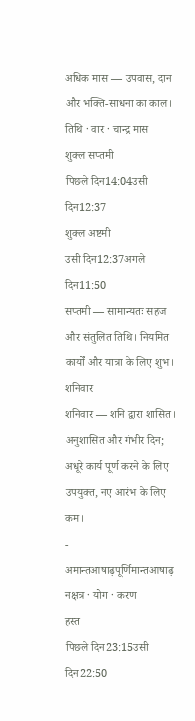अधिक मास — उपवास, दान और भक्ति-साधना का काल।
तिथि · वार · चान्द्र मास
शुक्ल सप्तमी
पिछले दिन14:04उसी दिन12:37
शुक्ल अष्टमी
उसी दिन12:37अगले दिन11:50
सप्तमी — सामान्यतः सहज और संतुलित तिथि। नियमित कार्यों और यात्रा के लिए शुभ।
शनिवार
शनिवार — शनि द्वारा शासित। अनुशासित और गंभीर दिन; अधूरे कार्य पूर्ण करने के लिए उपयुक्त, नए आरंभ के लिए कम।
- अमान्तआषाढ़पूर्णिमान्तआषाढ़
नक्षत्र · योग · करण
हस्त
पिछले दिन23:15उसी दिन22:50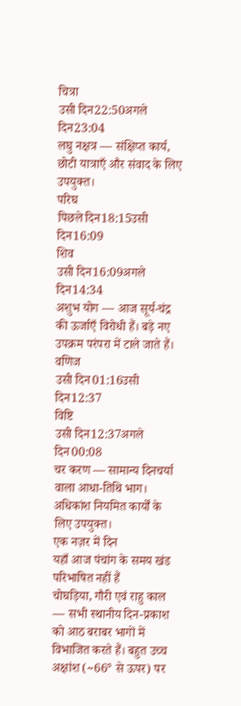चित्रा
उसी दिन22:50अगले दिन23:04
लघु नक्षत्र — संक्षिप्त कार्य, छोटी यात्राएँ और संवाद के लिए उपयुक्त।
परिघ
पिछले दिन18:15उसी दिन16:09
शिव
उसी दिन16:09अगले दिन14:34
अशुभ योग — आज सूर्य-चंद्र की ऊर्जाएँ विरोधी हैं। बड़े नए उपक्रम परंपरा में टाले जाते हैं।
वणिज
उसी दिन01:16उसी दिन12:37
विष्टि
उसी दिन12:37अगले दिन00:08
चर करण — सामान्य दिनचर्या वाला आधा-तिथि भाग। अधिकांश नियमित कार्यों के लिए उपयुक्त।
एक नज़र में दिन
यहाँ आज पंचांग के समय खंड परिभाषित नहीं हैं
चोघड़िया, गौरी एवं राहु काल — सभी स्थानीय दिन-प्रकाश को आठ बराबर भागों में विभाजित करते हैं। बहुत उच्च अक्षांश (~66° से ऊपर) पर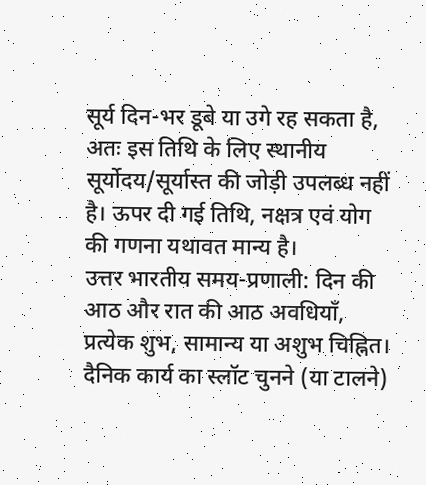सूर्य दिन-भर डूबे या उगे रह सकता है, अतः इस तिथि के लिए स्थानीय सूर्योदय/सूर्यास्त की जोड़ी उपलब्ध नहीं है। ऊपर दी गई तिथि, नक्षत्र एवं योग की गणना यथावत मान्य है।
उत्तर भारतीय समय-प्रणाली: दिन की आठ और रात की आठ अवधियाँ, प्रत्येक शुभ, सामान्य या अशुभ चिह्नित। दैनिक कार्य का स्लॉट चुनने (या टालने)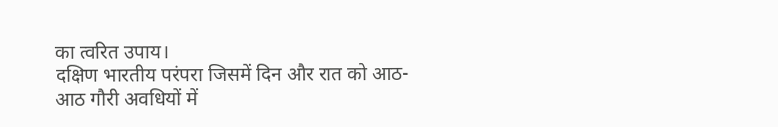का त्वरित उपाय।
दक्षिण भारतीय परंपरा जिसमें दिन और रात को आठ-आठ गौरी अवधियों में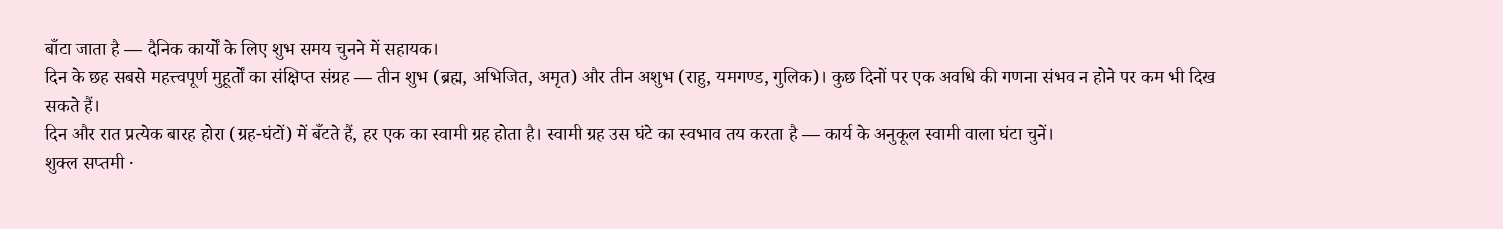बाँटा जाता है — दैनिक कार्यों के लिए शुभ समय चुनने में सहायक।
दिन के छह सबसे महत्त्वपूर्ण मुहूर्तों का संक्षिप्त संग्रह — तीन शुभ (ब्रह्म, अभिजित, अमृत) और तीन अशुभ (राहु, यमगण्ड, गुलिक)। कुछ दिनों पर एक अवधि की गणना संभव न होने पर कम भी दिख सकते हैं।
दिन और रात प्रत्येक बारह होरा (ग्रह-घंटों) में बँटते हैं, हर एक का स्वामी ग्रह होता है। स्वामी ग्रह उस घंटे का स्वभाव तय करता है — कार्य के अनुकूल स्वामी वाला घंटा चुनें।
शुक्ल सप्तमी ·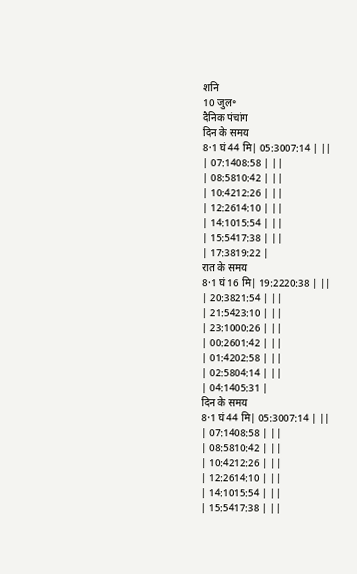शनि
10 जुल॰
दैनिक पंचांग
दिन के समय
8·1 घं 44 मि| 05:3007:14 | ||
| 07:1408:58 | ||
| 08:5810:42 | ||
| 10:4212:26 | ||
| 12:2614:10 | ||
| 14:1015:54 | ||
| 15:5417:38 | ||
| 17:3819:22 |
रात के समय
8·1 घं 16 मि| 19:2220:38 | ||
| 20:3821:54 | ||
| 21:5423:10 | ||
| 23:1000:26 | ||
| 00:2601:42 | ||
| 01:4202:58 | ||
| 02:5804:14 | ||
| 04:1405:31 |
दिन के समय
8·1 घं 44 मि| 05:3007:14 | ||
| 07:1408:58 | ||
| 08:5810:42 | ||
| 10:4212:26 | ||
| 12:2614:10 | ||
| 14:1015:54 | ||
| 15:5417:38 | ||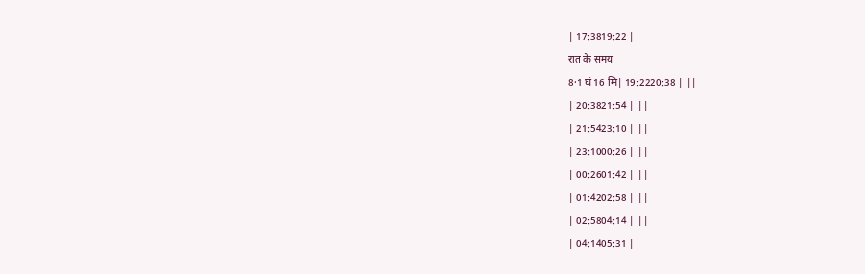| 17:3819:22 |
रात के समय
8·1 घं 16 मि| 19:2220:38 | ||
| 20:3821:54 | ||
| 21:5423:10 | ||
| 23:1000:26 | ||
| 00:2601:42 | ||
| 01:4202:58 | ||
| 02:5804:14 | ||
| 04:1405:31 |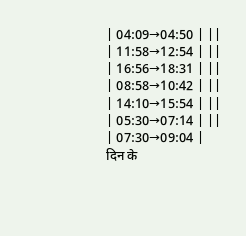| 04:09→04:50 | ||
| 11:58→12:54 | ||
| 16:56→18:31 | ||
| 08:58→10:42 | ||
| 14:10→15:54 | ||
| 05:30→07:14 | ||
| 07:30→09:04 |
दिन के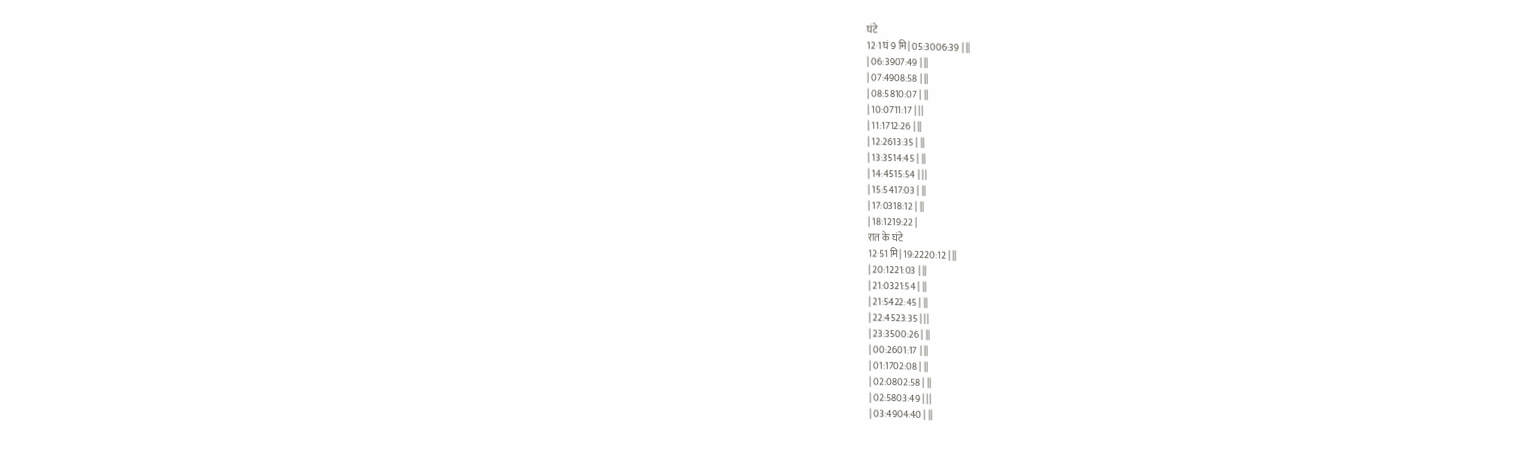घंटे
12·1 घं 9 मि| 05:3006:39 | ||
| 06:3907:49 | ||
| 07:4908:58 | ||
| 08:5810:07 | ||
| 10:0711:17 | ||
| 11:1712:26 | ||
| 12:2613:35 | ||
| 13:3514:45 | ||
| 14:4515:54 | ||
| 15:5417:03 | ||
| 17:0318:12 | ||
| 18:1219:22 |
रात के घंटे
12·51 मि| 19:2220:12 | ||
| 20:1221:03 | ||
| 21:0321:54 | ||
| 21:5422:45 | ||
| 22:4523:35 | ||
| 23:3500:26 | ||
| 00:2601:17 | ||
| 01:1702:08 | ||
| 02:0802:58 | ||
| 02:5803:49 | ||
| 03:4904:40 | ||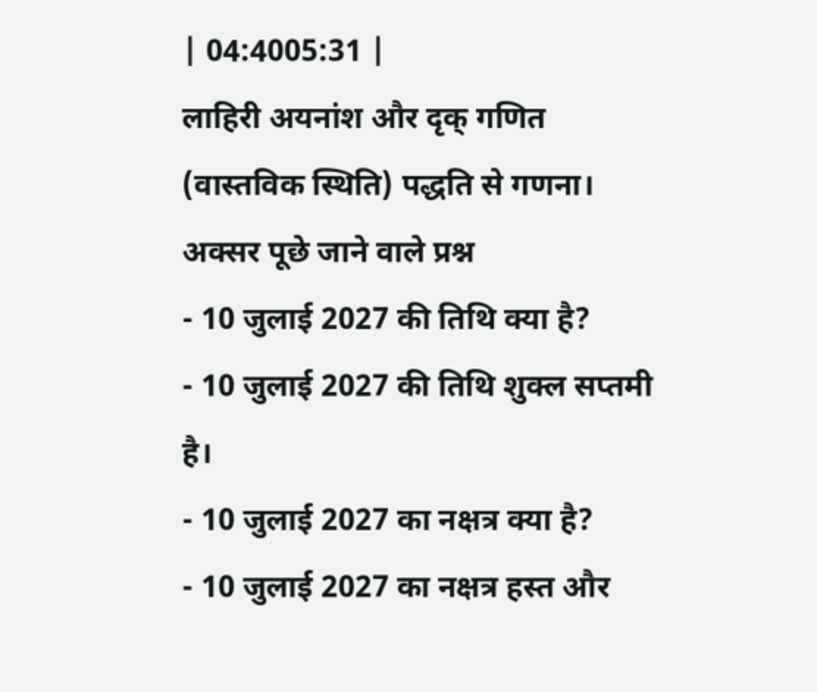| 04:4005:31 |
लाहिरी अयनांश और दृक् गणित (वास्तविक स्थिति) पद्धति से गणना।
अक्सर पूछे जाने वाले प्रश्न
- 10 जुलाई 2027 की तिथि क्या है?
- 10 जुलाई 2027 की तिथि शुक्ल सप्तमी है।
- 10 जुलाई 2027 का नक्षत्र क्या है?
- 10 जुलाई 2027 का नक्षत्र हस्त और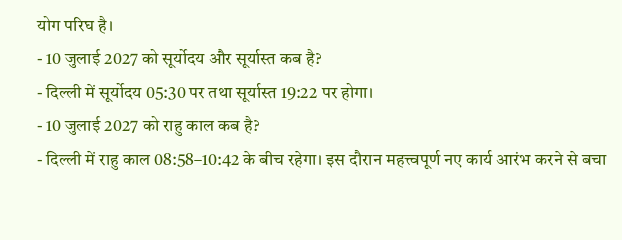योग परिघ है।
- 10 जुलाई 2027 को सूर्योदय और सूर्यास्त कब है?
- दिल्ली में सूर्योदय 05:30 पर तथा सूर्यास्त 19:22 पर होगा।
- 10 जुलाई 2027 को राहु काल कब है?
- दिल्ली में राहु काल 08:58–10:42 के बीच रहेगा। इस दौरान महत्त्वपूर्ण नए कार्य आरंभ करने से बचा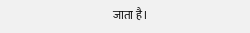जाता है।